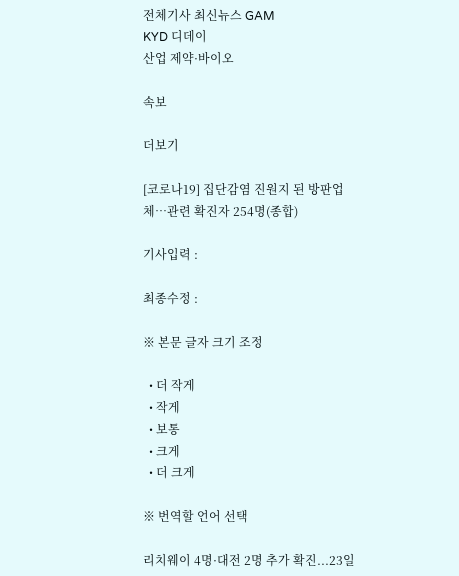전체기사 최신뉴스 GAM
KYD 디데이
산업 제약·바이오

속보

더보기

[코로나19] 집단감염 진원지 된 방판업체…관련 확진자 254명(종합)

기사입력 :

최종수정 :

※ 본문 글자 크기 조정

  • 더 작게
  • 작게
  • 보통
  • 크게
  • 더 크게

※ 번역할 언어 선택

리치웨이 4명·대전 2명 추가 확진...23일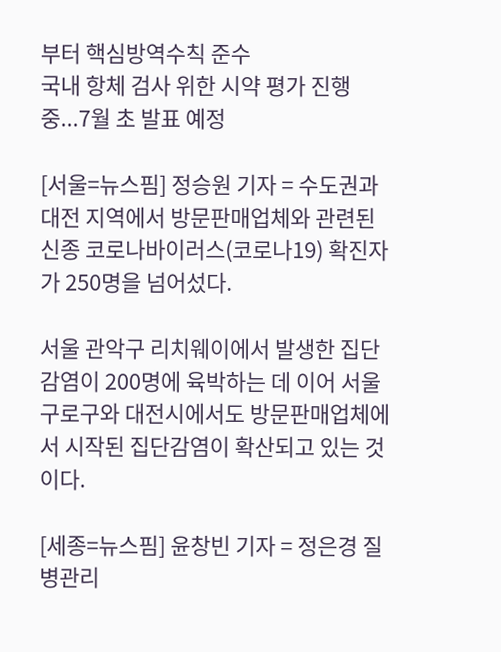부터 핵심방역수칙 준수
국내 항체 검사 위한 시약 평가 진행 중...7월 초 발표 예정

[서울=뉴스핌] 정승원 기자 = 수도권과 대전 지역에서 방문판매업체와 관련된 신종 코로나바이러스(코로나19) 확진자가 250명을 넘어섰다.

서울 관악구 리치웨이에서 발생한 집단감염이 200명에 육박하는 데 이어 서울 구로구와 대전시에서도 방문판매업체에서 시작된 집단감염이 확산되고 있는 것이다.

[세종=뉴스핌] 윤창빈 기자 = 정은경 질병관리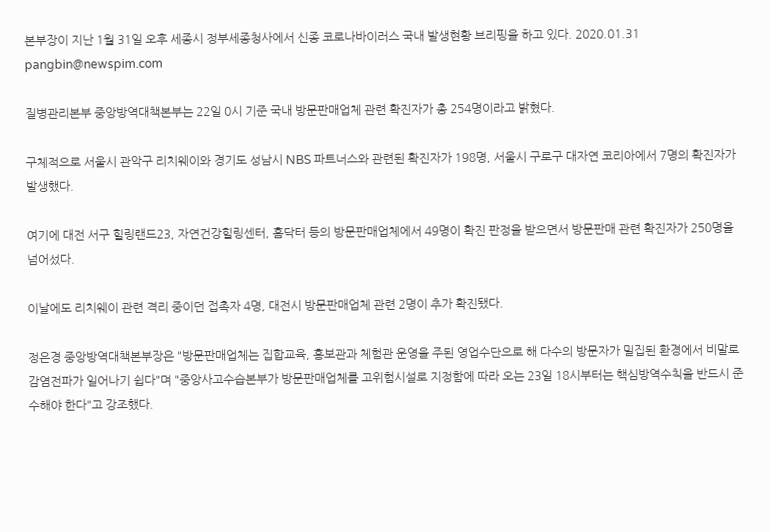본부장이 지난 1월 31일 오후 세종시 정부세종청사에서 신종 코로나바이러스 국내 발생현황 브리핑을 하고 있다. 2020.01.31 pangbin@newspim.com

질병관리본부 중앙방역대책본부는 22일 0시 기준 국내 방문판매업체 관련 확진자가 총 254명이라고 밝혔다.

구체적으로 서울시 관악구 리치웨이와 경기도 성남시 NBS 파트너스와 관련된 확진자가 198명, 서울시 구로구 대자연 코리아에서 7명의 확진자가 발생했다.

여기에 대전 서구 힐링랜드23, 자연건강힐링센터, 홈닥터 등의 방문판매업체에서 49명이 확진 판정을 받으면서 방문판매 관련 확진자가 250명을 넘어섰다.

이날에도 리치웨이 관련 격리 중이던 접촉자 4명, 대전시 방문판매업체 관련 2명이 추가 확진됐다.

정은경 중앙방역대책본부장은 "방문판매업체는 집합교육, 홍보관과 체험관 운영을 주된 영업수단으로 해 다수의 방문자가 밀집된 환경에서 비말로 감염전파가 일어나기 쉽다"며 "중앙사고수습본부가 방문판매업체를 고위험시설로 지정함에 따라 오는 23일 18시부터는 핵심방역수칙을 반드시 준수해야 한다"고 강조했다.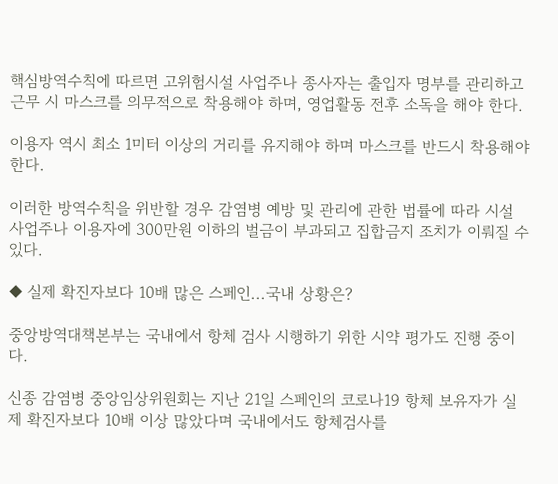핵심방역수칙에 따르면 고위험시설 사업주나 종사자는 출입자 명부를 관리하고 근무 시 마스크를 의무적으로 착용해야 하며, 영업활동 전후 소독을 해야 한다.

이용자 역시 최소 1미터 이상의 거리를 유지해야 하며 마스크를 반드시 착용해야 한다.

이러한 방역수칙을 위반할 경우 감염병 예방 및 관리에 관한 법률에 따라 시설 사업주나 이용자에 300만원 이하의 벌금이 부과되고 집합금지 조치가 이뤄질 수 있다.

◆ 실제 확진자보다 10배 많은 스페인...국내 상황은?

중앙방역대책본부는 국내에서 항체 검사 시행하기 위한 시약 평가도 진행 중이다.

신종 감염병 중앙임상위원회는 지난 21일 스페인의 코로나19 항체 보유자가 실제 확진자보다 10배 이상 많았다며 국내에서도 항체검사를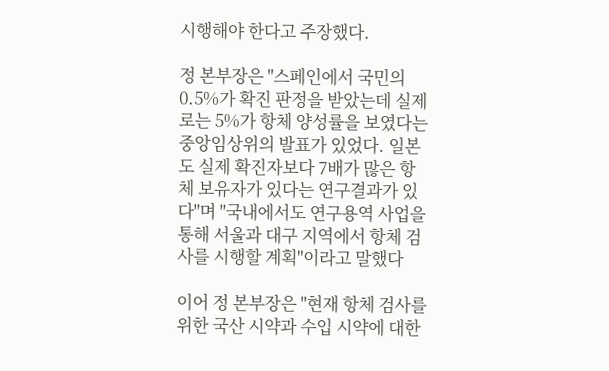시행해야 한다고 주장했다.

정 본부장은 "스페인에서 국민의 0.5%가 확진 판정을 받았는데 실제로는 5%가 항체 양성률을 보였다는 중앙임상위의 발표가 있었다. 일본도 실제 확진자보다 7배가 많은 항체 보유자가 있다는 연구결과가 있다"며 "국내에서도 연구용역 사업을 통해 서울과 대구 지역에서 항체 검사를 시행할 계획"이라고 말했다

이어 정 본부장은 "현재 항체 검사를 위한 국산 시약과 수입 시약에 대한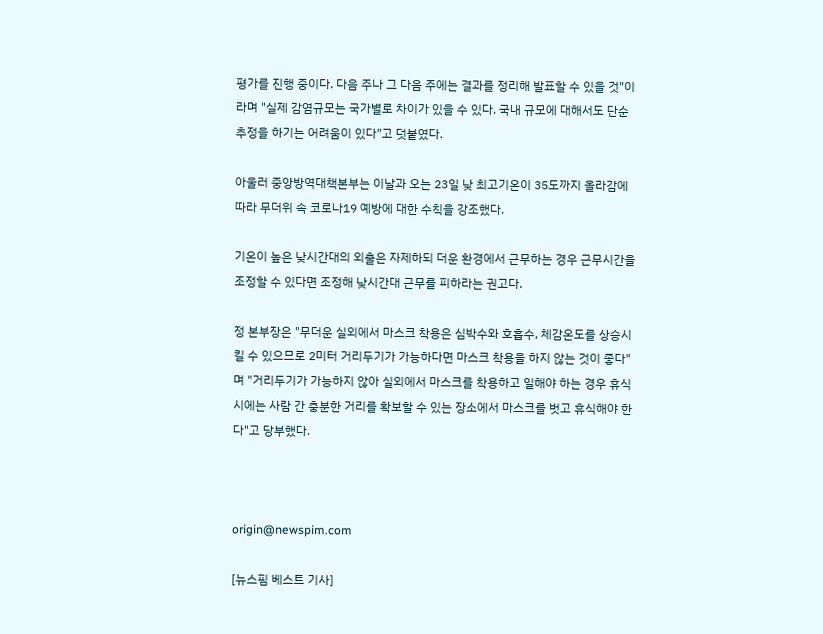평가를 진행 중이다. 다음 주나 그 다음 주에는 결과를 정리해 발표할 수 있을 것"이라며 "실제 감염규모는 국가별로 차이가 있을 수 있다. 국내 규모에 대해서도 단순 추정을 하기는 어려움이 있다"고 덧붙였다.

아울러 중앙방역대책본부는 이날과 오는 23일 낮 최고기온이 35도까지 올라감에 따라 무더위 속 코로나19 예방에 대한 수칙을 강조했다.

기온이 높은 낮시간대의 외출은 자제하되 더운 환경에서 근무하는 경우 근무시간을 조정할 수 있다면 조정해 낮시간대 근무를 피하라는 권고다.

정 본부장은 "무더운 실외에서 마스크 착용은 심박수와 호흡수, 체감온도를 상승시킬 수 있으므로 2미터 거리두기가 가능하다면 마스크 착용을 하지 않는 것이 좋다"며 "거리두기가 가능하지 않아 실외에서 마스크를 착용하고 일해야 하는 경우 휴식 시에는 사람 간 충분한 거리를 확보할 수 있는 장소에서 마스크를 벗고 휴식해야 한다"고 당부했다.



origin@newspim.com

[뉴스핌 베스트 기사]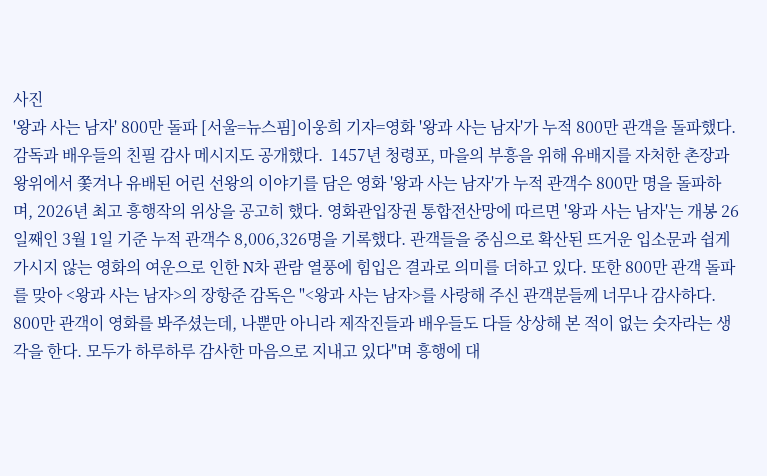사진
'왕과 사는 남자' 800만 돌파 [서울=뉴스핌]이웅희 기자=영화 '왕과 사는 남자'가 누적 800만 관객을 돌파했다. 감독과 배우들의 친필 감사 메시지도 공개했다.  1457년 청령포, 마을의 부흥을 위해 유배지를 자처한 촌장과 왕위에서 쫓겨나 유배된 어린 선왕의 이야기를 담은 영화 '왕과 사는 남자'가 누적 관객수 800만 명을 돌파하며, 2026년 최고 흥행작의 위상을 공고히 했다. 영화관입장권 통합전산망에 따르면 '왕과 사는 남자'는 개봉 26일째인 3월 1일 기준 누적 관객수 8,006,326명을 기록했다. 관객들을 중심으로 확산된 뜨거운 입소문과 쉽게 가시지 않는 영화의 여운으로 인한 N차 관람 열풍에 힘입은 결과로 의미를 더하고 있다. 또한 800만 관객 돌파를 맞아 <왕과 사는 남자>의 장항준 감독은 "<왕과 사는 남자>를 사랑해 주신 관객분들께 너무나 감사하다. 800만 관객이 영화를 봐주셨는데, 나뿐만 아니라 제작진들과 배우들도 다들 상상해 본 적이 없는 숫자라는 생각을 한다. 모두가 하루하루 감사한 마음으로 지내고 있다"며 흥행에 대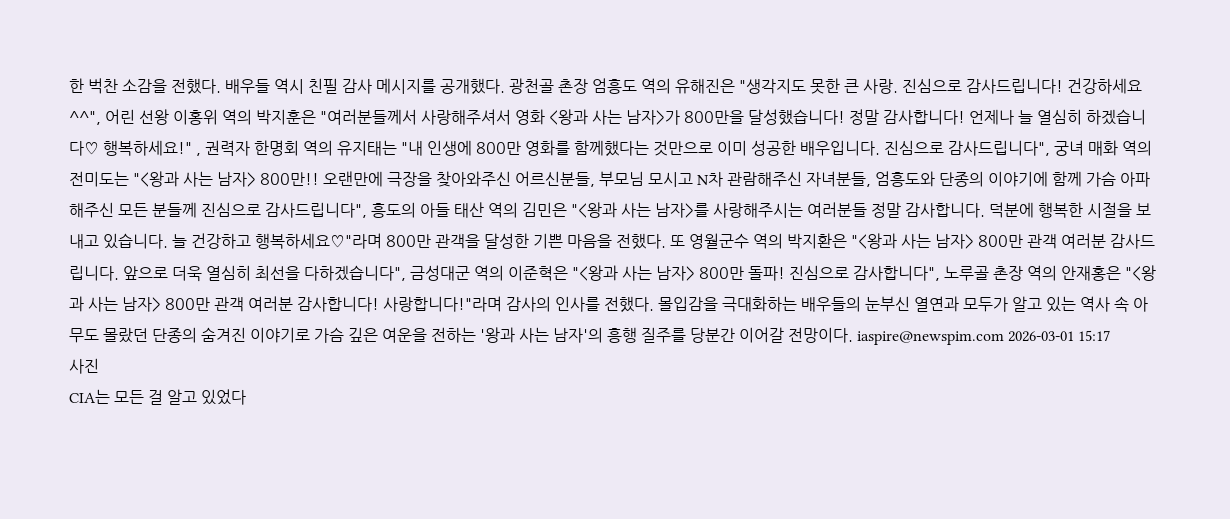한 벅찬 소감을 전했다. 배우들 역시 친필 감사 메시지를 공개했다. 광천골 촌장 엄흥도 역의 유해진은 "생각지도 못한 큰 사랑. 진심으로 감사드립니다! 건강하세요^^", 어린 선왕 이홍위 역의 박지훈은 "여러분들께서 사랑해주셔서 영화 <왕과 사는 남자>가 800만을 달성했습니다! 정말 감사합니다! 언제나 늘 열심히 하겠습니다♡ 행복하세요!" , 권력자 한명회 역의 유지태는 "내 인생에 800만 영화를 함께했다는 것만으로 이미 성공한 배우입니다. 진심으로 감사드립니다", 궁녀 매화 역의 전미도는 "<왕과 사는 남자> 800만!! 오랜만에 극장을 찾아와주신 어르신분들, 부모님 모시고 N차 관람해주신 자녀분들, 엄흥도와 단종의 이야기에 함께 가슴 아파해주신 모든 분들께 진심으로 감사드립니다", 흥도의 아들 태산 역의 김민은 "<왕과 사는 남자>를 사랑해주시는 여러분들 정말 감사합니다. 덕분에 행복한 시절을 보내고 있습니다. 늘 건강하고 행복하세요♡"라며 800만 관객을 달성한 기쁜 마음을 전했다. 또 영월군수 역의 박지환은 "<왕과 사는 남자> 800만 관객 여러분 감사드립니다. 앞으로 더욱 열심히 최선을 다하겠습니다", 금성대군 역의 이준혁은 "<왕과 사는 남자> 800만 돌파! 진심으로 감사합니다", 노루골 촌장 역의 안재홍은 "<왕과 사는 남자> 800만 관객 여러분 감사합니다! 사랑합니다!"라며 감사의 인사를 전했다. 몰입감을 극대화하는 배우들의 눈부신 열연과 모두가 알고 있는 역사 속 아무도 몰랐던 단종의 숨겨진 이야기로 가슴 깊은 여운을 전하는 '왕과 사는 남자'의 흥행 질주를 당분간 이어갈 전망이다. iaspire@newspim.com 2026-03-01 15:17
사진
CIA는 모든 걸 알고 있었다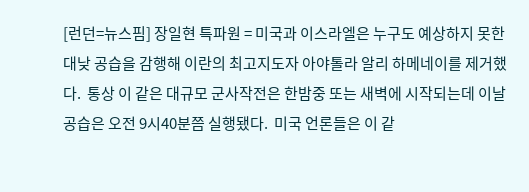[런던=뉴스핌] 장일현 특파원 = 미국과 이스라엘은 누구도 예상하지 못한 대낮 공습을 감행해 이란의 최고지도자 아야톨라 알리 하메네이를 제거했다.  통상 이 같은 대규모 군사작전은 한밤중 또는 새벽에 시작되는데 이날 공습은 오전 9시40분쯤 실행됐다.  미국 언론들은 이 같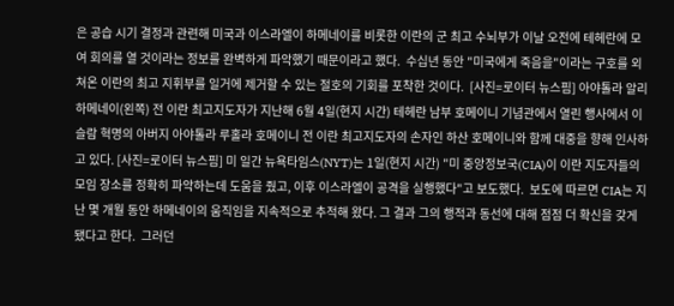은 공습 시기 결정과 관련해 미국과 이스라엘이 하메네이를 비롯한 이란의 군 최고 수뇌부가 이날 오전에 테헤란에 모여 회의를 열 것이라는 정보를 완벽하게 파악했기 때문이라고 했다.  수십년 동안 "미국에게 죽음을"이라는 구호를 외쳐온 이란의 최고 지휘부를 일거에 제거할 수 있는 절호의 기회를 포착한 것이다.  [사진=로이터 뉴스핌] 아야톨라 알리 하메네이(왼쪽) 전 이란 최고지도자가 지난해 6월 4일(현지 시간) 테헤란 남부 호메이니 기념관에서 열린 행사에서 이슬람 혁명의 아버지 아야톨라 루홀라 호메이니 전 이란 최고지도자의 손자인 하산 호메이니와 함께 대중을 향해 인사하고 있다. [사진=로이터 뉴스핌] 미 일간 뉴욕타임스(NYT)는 1일(현지 시간) "미 중앙정보국(CIA)이 이란 지도자들의 모임 장소를 정확히 파악하는데 도움을 줬고, 이후 이스라엘이 공격을 실행했다"고 보도했다.  보도에 따르면 CIA는 지난 몇 개월 동안 하메네이의 움직임을 지속적으로 추적해 왔다. 그 결과 그의 행적과 동선에 대해 점점 더 확신을 갖게 됐다고 한다.  그러던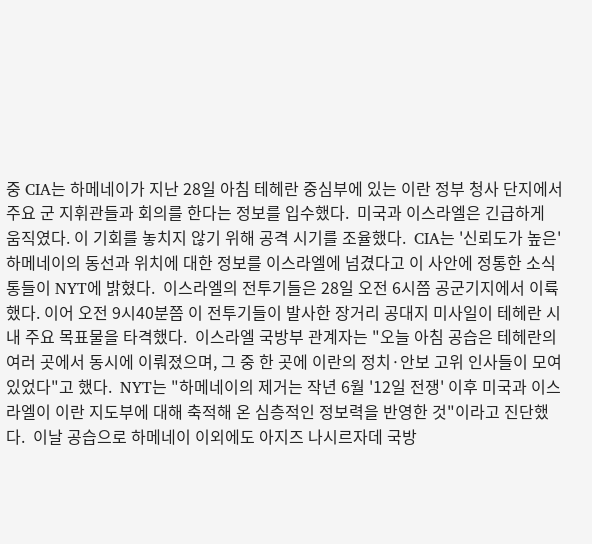중 CIA는 하메네이가 지난 28일 아침 테헤란 중심부에 있는 이란 정부 청사 단지에서 주요 군 지휘관들과 회의를 한다는 정보를 입수했다.  미국과 이스라엘은 긴급하게 움직였다. 이 기회를 놓치지 않기 위해 공격 시기를 조율했다.  CIA는 '신뢰도가 높은' 하메네이의 동선과 위치에 대한 정보를 이스라엘에 넘겼다고 이 사안에 정통한 소식통들이 NYT에 밝혔다.  이스라엘의 전투기들은 28일 오전 6시쯤 공군기지에서 이륙했다. 이어 오전 9시40분쯤 이 전투기들이 발사한 장거리 공대지 미사일이 테헤란 시내 주요 목표물을 타격했다.  이스라엘 국방부 관계자는 "오늘 아침 공습은 테헤란의 여러 곳에서 동시에 이뤄졌으며, 그 중 한 곳에 이란의 정치·안보 고위 인사들이 모여 있었다"고 했다.  NYT는 "하메네이의 제거는 작년 6월 '12일 전쟁' 이후 미국과 이스라엘이 이란 지도부에 대해 축적해 온 심층적인 정보력을 반영한 것"이라고 진단했다.  이날 공습으로 하메네이 이외에도 아지즈 나시르자데 국방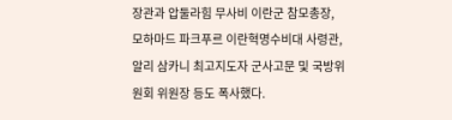장관과 압둘라힘 무사비 이란군 참모총장, 모하마드 파크푸르 이란혁명수비대 사령관, 알리 삼카니 최고지도자 군사고문 및 국방위원회 위원장 등도 폭사했다.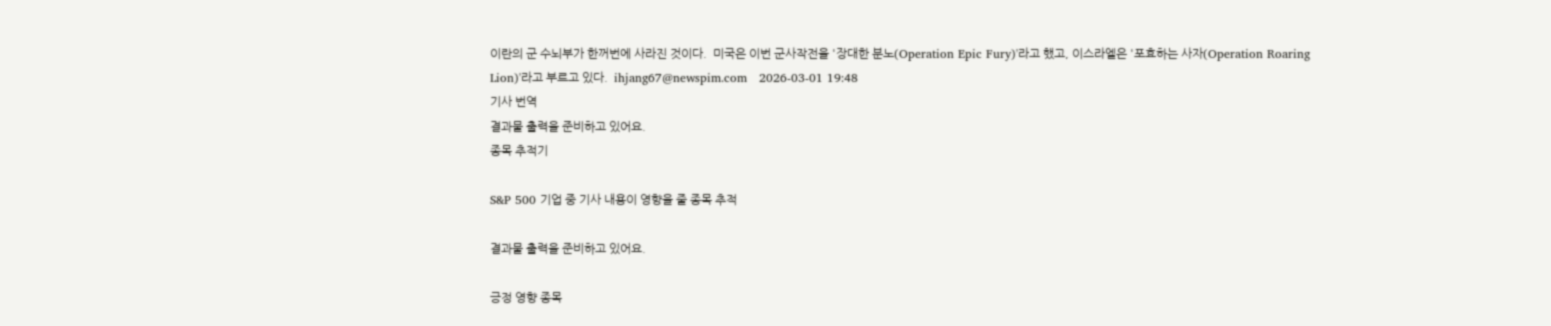이란의 군 수뇌부가 한꺼번에 사라진 것이다.  미국은 이번 군사작전을 '장대한 분노(Operation Epic Fury)'라고 했고, 이스라엘은 '포효하는 사자(Operation Roaring Lion)'라고 부르고 있다.  ihjang67@newspim.com   2026-03-01 19:48
기사 번역
결과물 출력을 준비하고 있어요.
종목 추적기

S&P 500 기업 중 기사 내용이 영향을 줄 종목 추적

결과물 출력을 준비하고 있어요.

긍정 영향 종목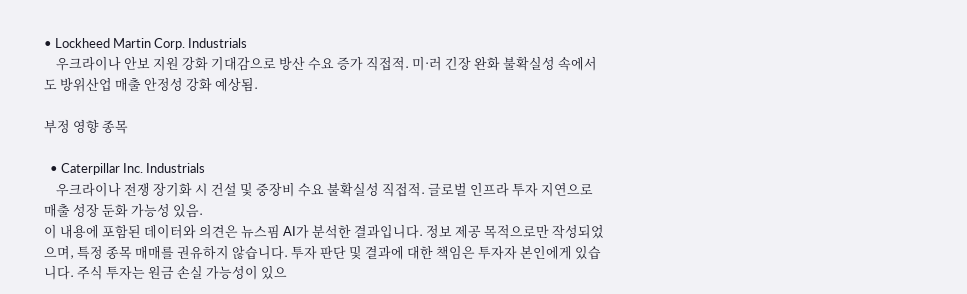• Lockheed Martin Corp. Industrials
    우크라이나 안보 지원 강화 기대감으로 방산 수요 증가 직접적. 미·러 긴장 완화 불확실성 속에서도 방위산업 매출 안정성 강화 예상됨.

부정 영향 종목

  • Caterpillar Inc. Industrials
    우크라이나 전쟁 장기화 시 건설 및 중장비 수요 불확실성 직접적. 글로벌 인프라 투자 지연으로 매출 성장 둔화 가능성 있음.
이 내용에 포함된 데이터와 의견은 뉴스핌 AI가 분석한 결과입니다. 정보 제공 목적으로만 작성되었으며, 특정 종목 매매를 권유하지 않습니다. 투자 판단 및 결과에 대한 책임은 투자자 본인에게 있습니다. 주식 투자는 원금 손실 가능성이 있으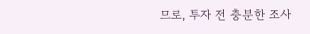므로, 투자 전 충분한 조사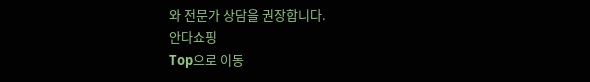와 전문가 상담을 권장합니다.
안다쇼핑
Top으로 이동